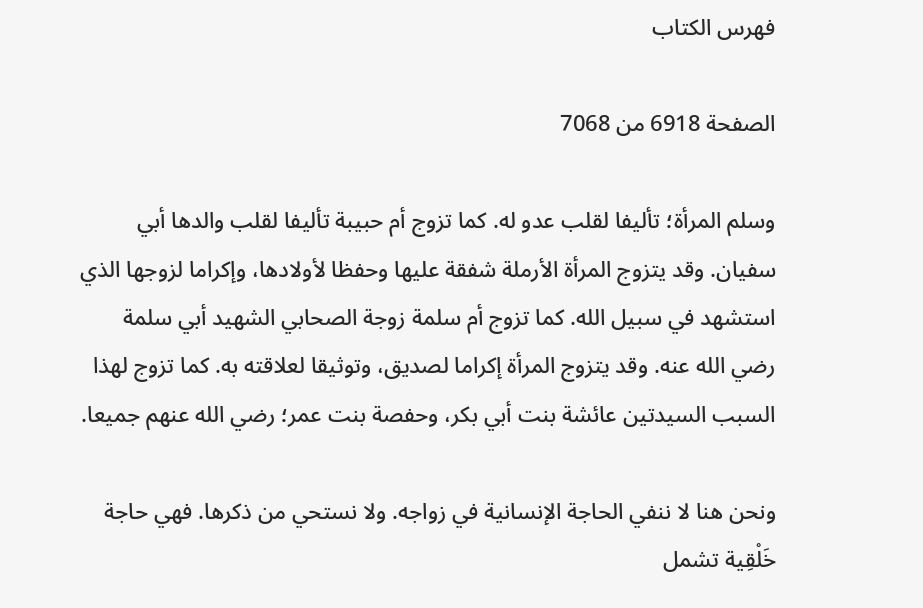فهرس الكتاب

الصفحة 6918 من 7068

وسلم المرأة؛ تأليفا لقلب عدو له. كما تزوج أم حبيبة تأليفا لقلب والدها أبي سفيان. وقد يتزوج المرأة الأرملة شفقة عليها وحفظا لأولادها، وإكراما لزوجها الذي استشهد في سبيل الله. كما تزوج أم سلمة زوجة الصحابي الشهيد أبي سلمة رضي الله عنه. وقد يتزوج المرأة إكراما لصديق، وتوثيقا لعلاقته به. كما تزوج لهذا السبب السيدتين عائشة بنت أبي بكر، وحفصة بنت عمر؛ رضي الله عنهم جميعا.

ونحن هنا لا ننفي الحاجة الإنسانية في زواجه. ولا نستحي من ذكرها. فهي حاجة خَلْقِية تشمل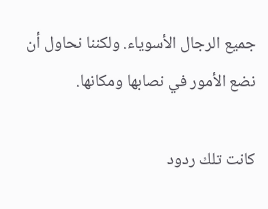جميع الرجال الأسوياء. ولكننا نحاول أن نضع الأمور في نصابها ومكانها.

كانت تلك ردود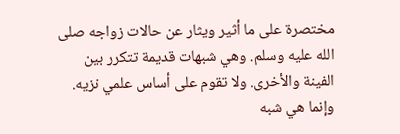مختصرة على ما أثير ويثار عن حالات زواجه صلى الله عليه وسلم. وهي شبهات قديمة تتكرر بين الفينة والأخرى. ولا تقوم على أساس علمي نزيه. وإنما هي شبه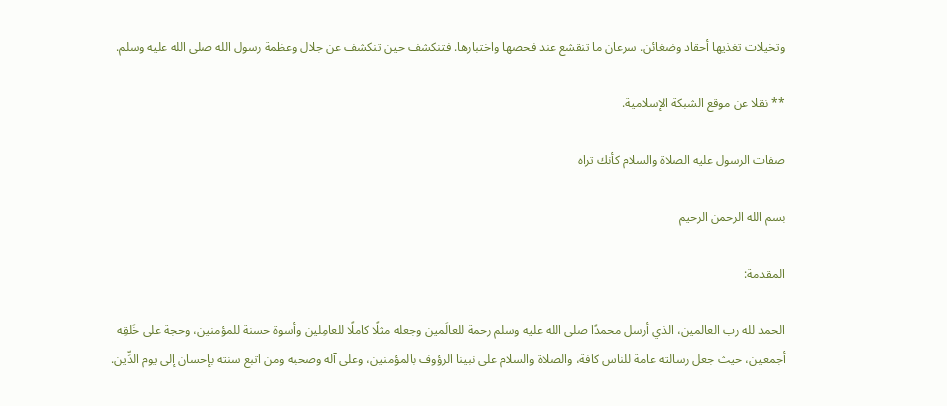وتخيلات تغذيها أحقاد وضغائن. سرعان ما تنقشع عند فحصها واختبارها. فتنكشف حين تنكشف عن جلال وعظمة رسول الله صلى الله عليه وسلم.

** نقلا عن موقع الشبكة الإسلامية.

صفات الرسول عليه الصلاة والسلام كأنك تراه

بسم الله الرحمن الرحيم

المقدمة:

الحمد لله رب العالمين، الذي أرسل محمدًا صلى الله عليه وسلم رحمة للعالَمين وجعله مثلًا كاملًا للعامِلين وأسوة حسنة للمؤمنين، وحجة على خَلقِه أجمعين، حيث جعل رسالته عامة للناس كافة، والصلاة والسلام على نبينا الرؤوف بالمؤمنين، وعلى آله وصحبه ومن اتبع سنته بإحسان إلى يوم الدِّين.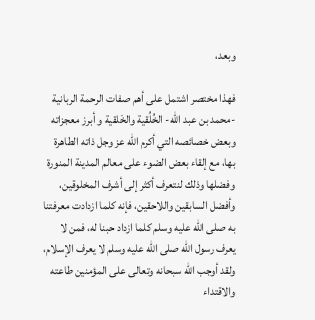وبعد،

فهذا مختصر اشتمل على أهم صفات الرحمة الربانية -محمد بن عبد الله- الخُلُقية والخَلقية و أبرز معجزاته وبعض خصائصه التي أكرم الله عز وجل ذاته الطاهرة بها، مع إلقاء بعض الضوء على معالم المدينة المنورة وفضلها وذلك لنتعرف أكثر إلى أشرف المخلوقين، وأفضل السابقين واللاحقين، فإنه كلما ازدادت معرفتنا به صلى الله عليه وسلم كلما ازداد حبنا له، فمن لا يعرف رسول الله صلى الله عليه وسلم لا يعرف الإسلام، ولقد أوجب الله سبحانه وتعالى على المؤمنين طاعته والاقتداء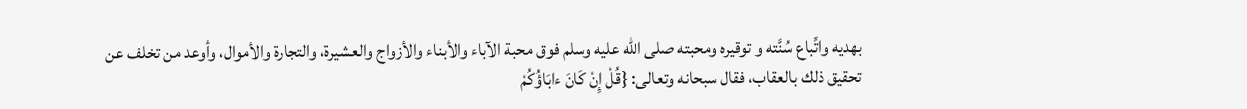بهديه واتِّباع سُنَّته و توقيره ومحبته صلى الله عليه وسلم فوق محبة الآباء والأبناء والأزواج والعشيرة، والتجارة والأموال، وأوعد من تخلف عن تحقيق ذلك بالعقاب، فقال سبحانه وتعالى: {قُلْ إِنْ كَانَ ءابَاؤُكُمْ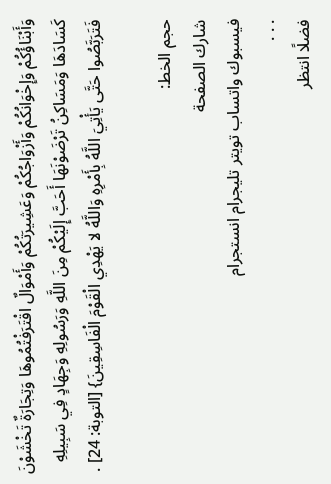وَأَبْنَاؤُكُمْ وَإِخْوَانُكُمْ وَأَزْوَاجُكُمْ وَعَشِيرَتُكُمْ وَأَمْوَالٌ اقْتَرَفْتُمُوهَا وَتِجَارَةٌ تَخْشَوْنَ كَسَادَهَا وَمَسَاكِنُ تَرْضَوْنَهَا أَحَبَّ إِلَيْكُمْ مِنَ اللَّهِ وَرَسُولِهِ وَجِهَادٍ فِي سَبِيلِهِ فَتَرَبَّصُوا حَتَّى يَأْتِيَ اللَّهُ بِأَمْرِهِ وَاللَّهُ لا يَهْدِي الْقَوْمَ الْفَاسِقِينَ} [التوبة: 24] .

حجم الخط:
شارك الصفحة
فيسبوك واتساب تويتر تليجرام انستجرام
. . .
فضلًا انتظر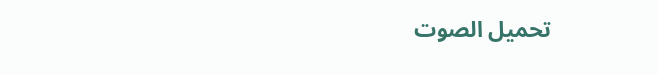تحميل الصوت